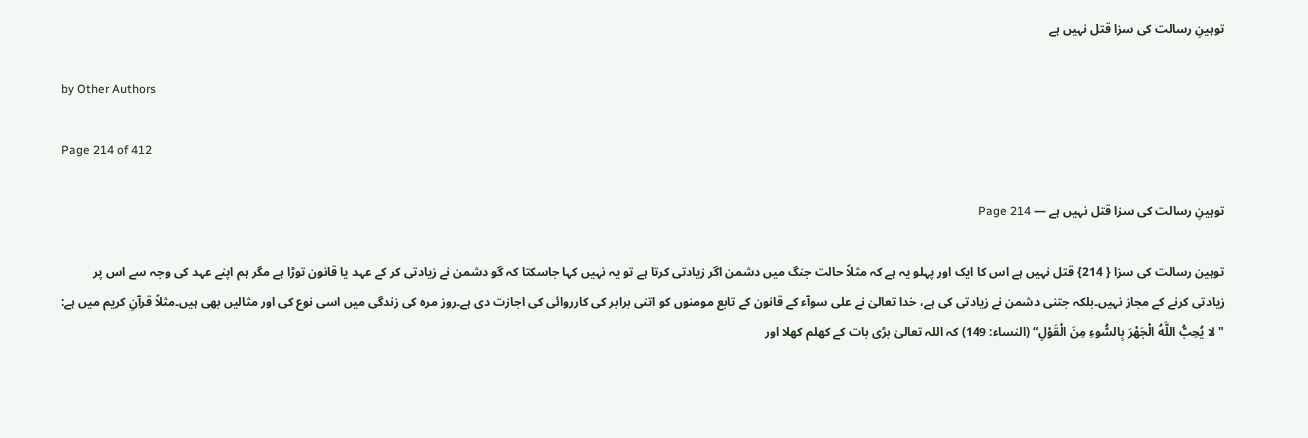توہینِ رسالت کی سزا قتل نہیں ہے

by Other Authors

Page 214 of 412

توہینِ رسالت کی سزا قتل نہیں ہے — Page 214

توہین رسالت کی سزا { 214} قتل نہیں ہے اس کا ایک اور پہلو یہ ہے کہ مثلاً حالت جنگ میں دشمن اگر زیادتی کرتا ہے تو یہ نہیں کہا جاسکتا کہ گو دشمن نے زیادتی کر کے عہد یا قانون توڑا ہے مگر ہم اپنے عہد کی وجہ سے اس پر زیادتی کرنے کے مجاز نہیں۔بلکہ جتنی دشمن نے زیادتی کی ہے، خدا تعالیٰ نے علی سوآء کے قانون کے تابع مومنوں کو اتنی برابر کی کارروائی کی اجازت دی ہے۔روز مرہ کی زندگی میں اسی نوع کی اور مثالیں بھی ہیں۔مثلاً قرآنِ کریم میں ہے: " لا يُحِبُّ اللَّهُ الْجَهْرَ بِالسُّوءِ مِنَ الْقَوْلِ“ (النساء: 149) کہ اللہ تعالیٰ بڑی بات کے کھلم کھلا اور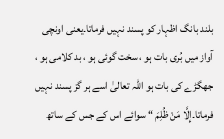بلند بانگ اظہار کو پسند نہیں فرماتا۔یعنی اونچی آواز میں بُری بات ہو ، سخت گوئی ہو ، بد کلامی ہو ، جھگڑے کی بات ہو اللہ تعالیٰ اسے ہر گز پسند نہیں فرماتا۔إِلَّا مَنْ ظُلِمَ “ سوائے اس کے جس کے ساتھ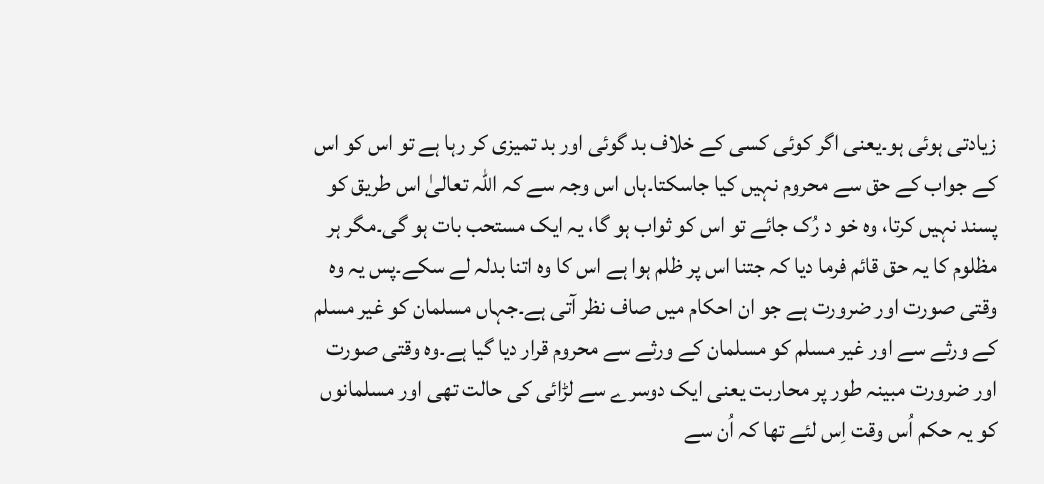زیادتی ہوئی ہو۔یعنی اگر کوئی کسی کے خلاف بد گوئی اور بد تمیزی کر رہا ہے تو اس کو اس کے جواب کے حق سے محروم نہیں کیا جاسکتا۔ہاں اس وجہ سے کہ اللہ تعالیٰ اس طریق کو پسند نہیں کرتا، وہ خو د رُک جائے تو اس کو ثواب ہو گا، یہ ایک مستحب بات ہو گی۔مگر ہر مظلوم کا یہ حق قائم فرما دیا کہ جتنا اس پر ظلم ہوا ہے اس کا وہ اتنا بدلہ لے سکے۔پس یہ وہ وقتی صورت اور ضرورت ہے جو ان احکام میں صاف نظر آتی ہے۔جہاں مسلمان کو غیر مسلم کے ورثے سے اور غیر مسلم کو مسلمان کے ورثے سے محروم قرار دیا گیا ہے۔وہ وقتی صورت اور ضرورت مبینہ طور پر محاربت یعنی ایک دوسرے سے لڑائی کی حالت تھی اور مسلمانوں کو یہ حکم اُس وقت اِس لئے تھا کہ اُن سے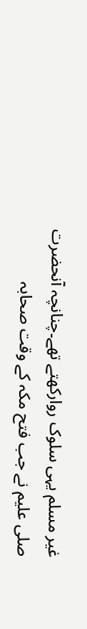غیر مسلم یہی سلوک روارکھتے تھے۔چنانچہ آنحضرت صلی علیم نے جب فتح مکہ کے وقت صحابہ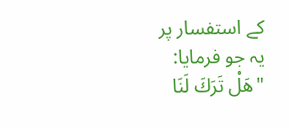کے استفسار پر یہ جو فرمایا: "هَلْ تَرَكَ لَنَا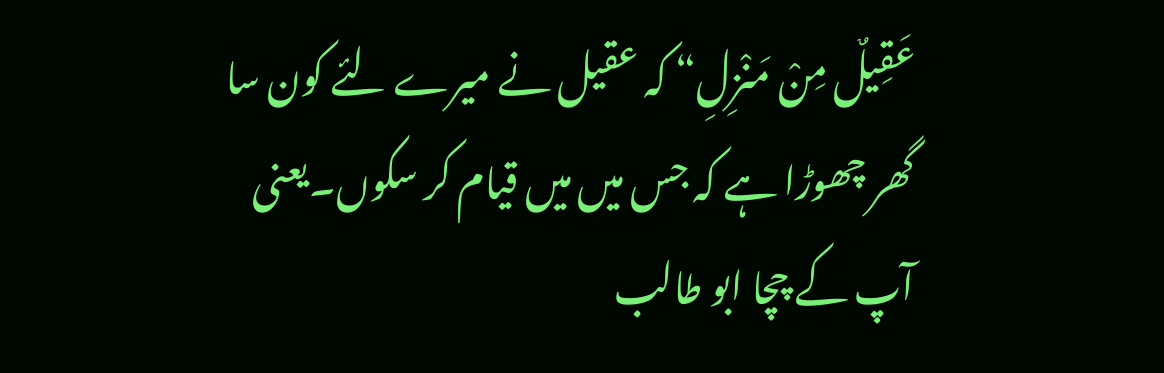عَقِيلٌ مِنْ مَنْزِلِ“ کہ عقیل نے میرے لئے کون سا گھر چھوڑا ہے کہ جس میں میں قیام کر سکوں۔یعنی آپ کے چچا ابو طالب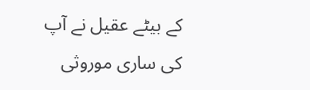کے بیٹے عقیل نے آپ کی ساری موروثی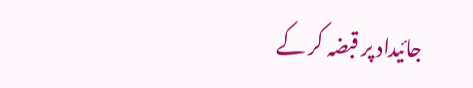جائیداد پر قبضہ کر کے